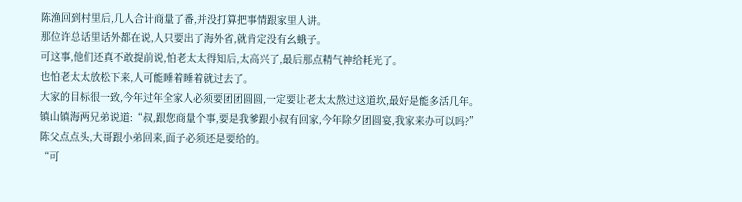陈渔回到村里后,几人合计商量了番,并没打算把事情跟家里人讲。
那位许总话里话外都在说,人只要出了海外省,就肯定没有幺蛾子。
可这事,他们还真不敢提前说,怕老太太得知后,太高兴了,最后那点精气神给耗光了。
也怕老太太放松下来,人可能睡着睡着就过去了。
大家的目标很一致,今年过年全家人必须要团团圆圆,一定要让老太太熬过这道坎,最好是能多活几年。
镇山镇海两兄弟说道:“叔,跟您商量个事,要是我爹跟小叔有回家,今年除夕团圆宴,我家来办可以吗?”
陈父点点头,大哥跟小弟回来,面子必须还是要给的。
“可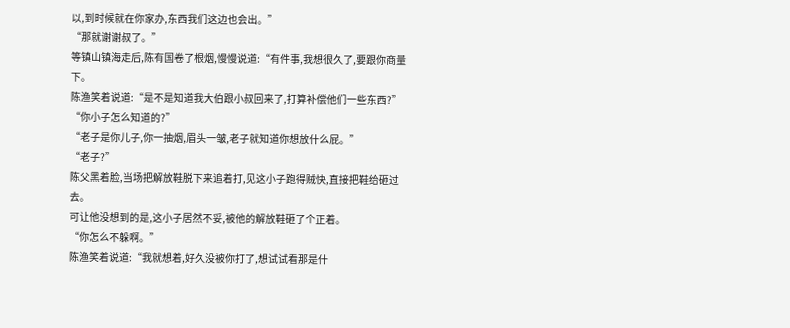以,到时候就在你家办,东西我们这边也会出。”
“那就谢谢叔了。”
等镇山镇海走后,陈有国卷了根烟,慢慢说道:“有件事,我想很久了,要跟你商量下。
陈渔笑着说道:“是不是知道我大伯跟小叔回来了,打算补偿他们一些东西?”
“你小子怎么知道的?”
“老子是你儿子,你一抽烟,眉头一皱,老子就知道你想放什么屁。”
“老子?”
陈父黑着脸,当场把解放鞋脱下来追着打,见这小子跑得贼快,直接把鞋给砸过去。
可让他没想到的是,这小子居然不妥,被他的解放鞋砸了个正着。
“你怎么不躲啊。”
陈渔笑着说道:“我就想着,好久没被你打了,想试试看那是什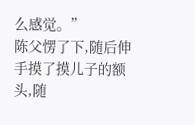么感觉。”
陈父愣了下,随后伸手摸了摸儿子的额头,随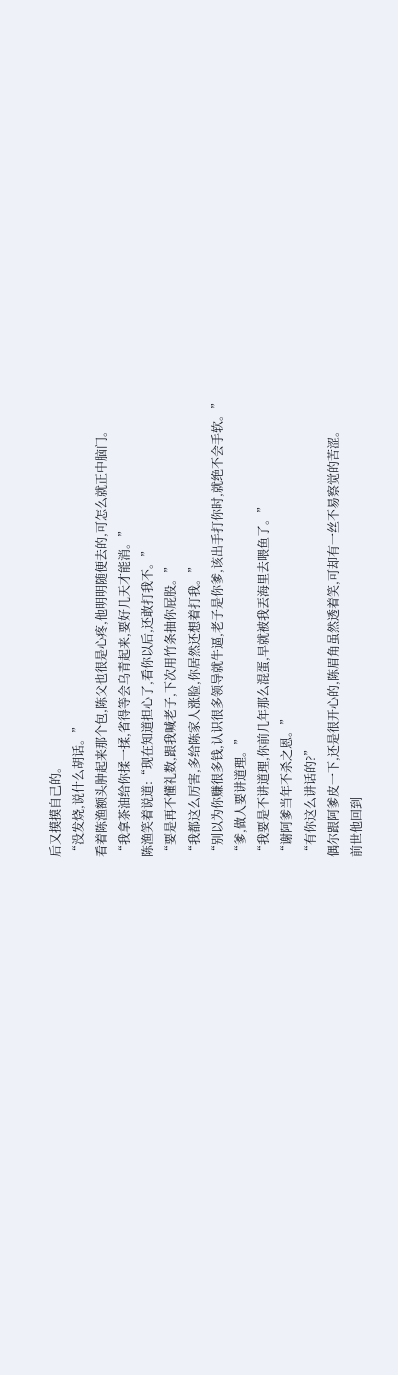后又摸摸自己的。
“没发烧,说什么胡话。”
看着陈渔额头肿起来那个包,陈父也很是心疼,他明明随便去的,可怎么就正中脑门。
“我拿茶油给你揉一揉,省得等会乌青起来,要好几天才能消。”
陈渔笑着说道:“现在知道担心了,看你以后,还敢打我不。”
“要是再不懂礼数,跟我喊老子,下次用竹条抽你屁股。”
“我都这么厉害,多给陈家人涨脸,你居然还想着打我。”
“别以为你赚很多钱,认识很多领导就牛逼,老子是你爹,该出手打你时,就绝不会手软。”
“爹,做人要讲道理。”
“我要是不讲道理,你前几年那么混蛋,早就被我丟海里去喂鱼了。”
“谢阿爹当年不杀之恩。”
“有你这么讲话的?”
偶尔跟阿爹皮一下,还是很开心的,陈眉角虽然透着笑,可却有一丝不易察觉的苦涩。
前世他回到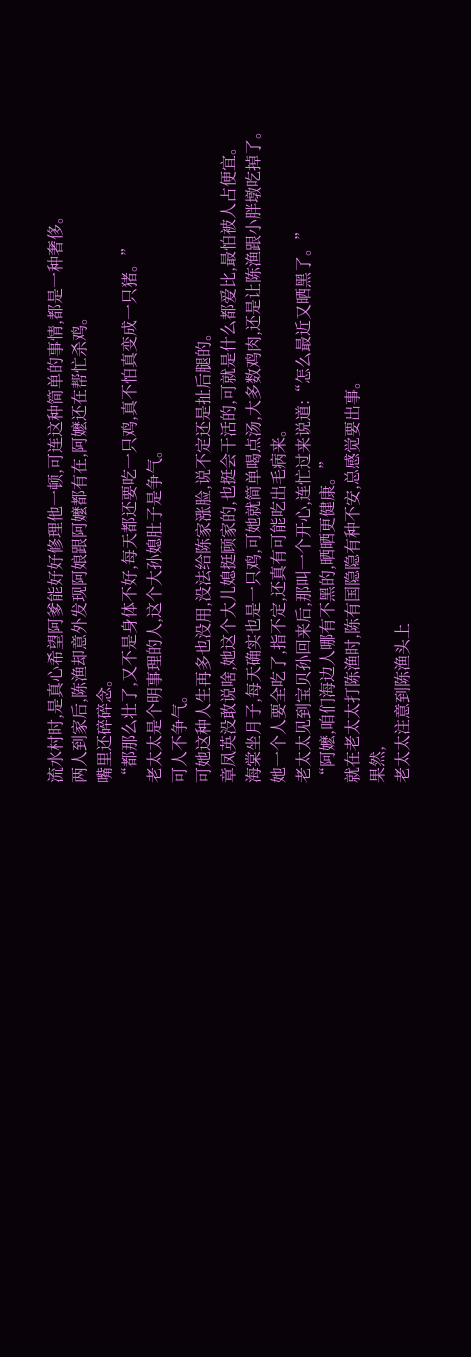流水村时,是真心希望阿爹能好好修理他一顿,可连这种简单的事情,都是一种奢侈。
两人到家后,陈渔却意外发现阿娘跟阿嬤都有在,阿嬷还在帮忙杀鸡。
嘴里还碎碎念。
“都那么壮了,又不是身体不好,每天都还要吃一只鸡,真不怕真变成一只猪。”
老太太是个明事理的人,这个大孙媳肚子是争气。
可人不争气。
可她这种人生再多也没用,没法给陈家涨脸,说不定还是扯后腿的。
章凤英没敢说啥,她这个大儿媳挺顾家的,也挺会干活的,可就是什么都爱比,最怕被人占便宜。
海棠坐月子,每天确实也是一只鸡,可她就简单喝点汤,大多数鸡肉,还是让陈渔跟小胖墩吃掉了。
她一个人要全吃了,指不定,还真有可能吃出毛病来。
老太太见到宝贝孙回来后,那叫一个开心,连忙过来说道:“怎么最近又晒黑了。”
“阿嬷,咱们海边人哪有不黑的,晒晒更健康。”
就在老太太打陈渔时,陈有国隐隐有种不安,总感觉要出事。
果然,
老太太注意到陈渔头上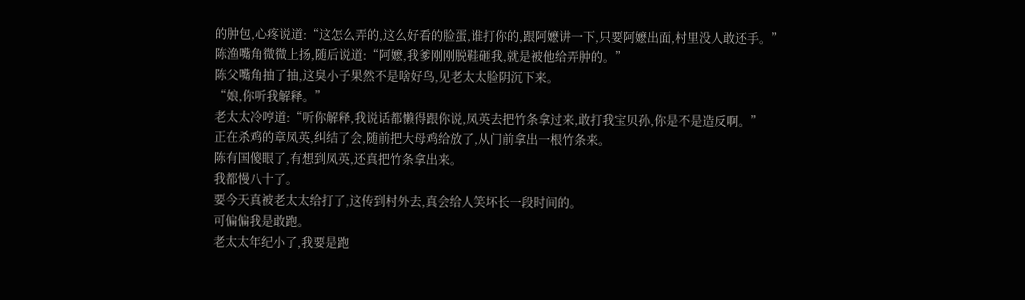的肿包,心疼说道:“这怎么弄的,这么好看的脸蛋,谁打你的,跟阿嬷讲一下,只要阿嬷出面,村里没人敢还手。”
陈渔嘴角微微上扬,随后说道:“阿嬷,我爹刚刚脱鞋砸我,就是被他给弄肿的。”
陈父嘴角抽了抽,这臭小子果然不是啥好鸟,见老太太脸阴沉下来。
“娘,你听我解释。”
老太太冷哼道:“听你解释,我说话都懒得跟你说,凤英去把竹条拿过来,敢打我宝贝孙,你是不是造反啊。”
正在杀鸡的章凤英,纠结了会,随前把大母鸡给放了,从门前拿出一根竹条来。
陈有国傻眼了,有想到凤英,还真把竹条拿出来。
我都慢八十了。
要今天真被老太太给打了,这传到村外去,真会给人笑坏长一段时间的。
可偏偏我是敢跑。
老太太年纪小了,我要是跑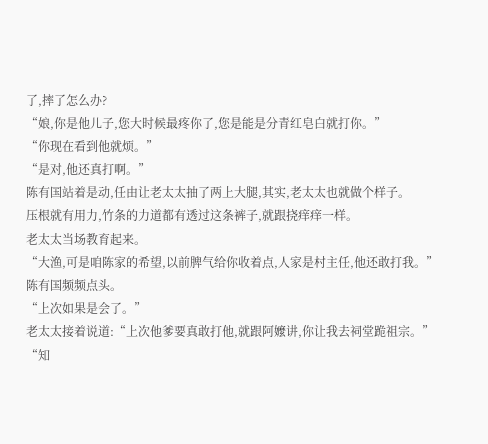了,摔了怎么办?
“娘,你是他儿子,您大时候最疼你了,您是能是分青红皂白就打你。”
“你现在看到他就烦。”
“是对,他还真打啊。”
陈有国站着是动,任由让老太太抽了两上大腿,其实,老太太也就做个样子。
压根就有用力,竹条的力道都有透过这条裤子,就跟挠痒痒一样。
老太太当场教育起来。
“大渔,可是咱陈家的希望,以前脾气给你收着点,人家是村主任,他还敢打我。”
陈有国频频点头。
“上次如果是会了。”
老太太接着说道:“上次他爹要真敢打他,就跟阿嬤讲,你让我去祠堂跪祖宗。”
“知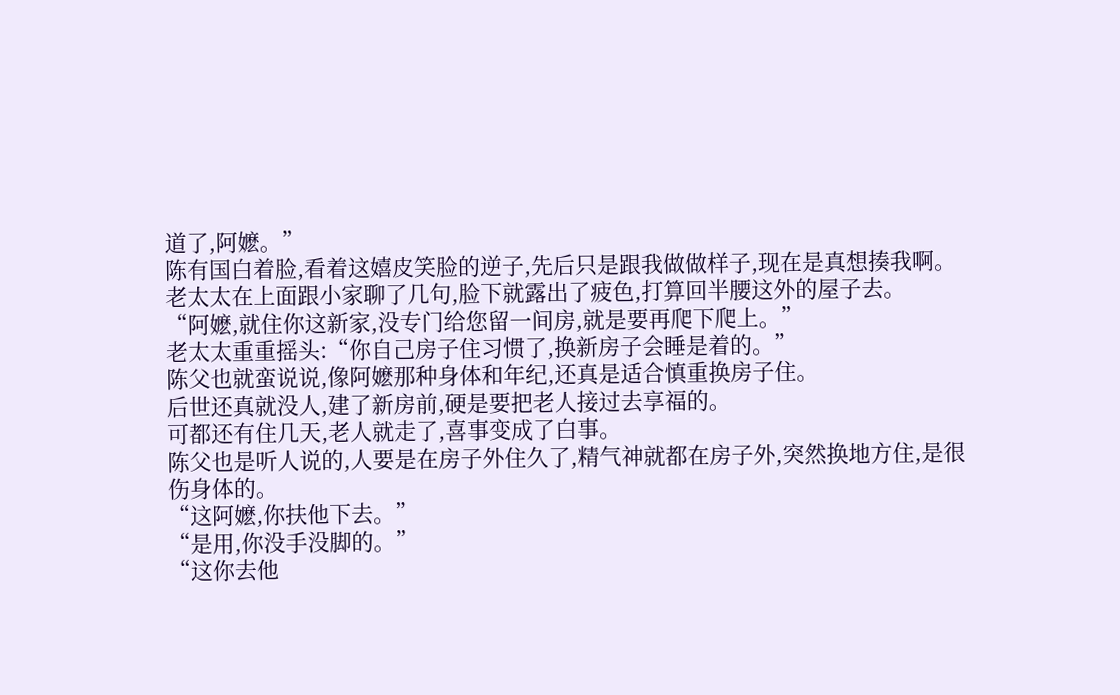道了,阿嬷。”
陈有国白着脸,看着这嬉皮笑脸的逆子,先后只是跟我做做样子,现在是真想揍我啊。
老太太在上面跟小家聊了几句,脸下就露出了疲色,打算回半腰这外的屋子去。
“阿嬷,就住你这新家,没专门给您留一间房,就是要再爬下爬上。”
老太太重重摇头:“你自己房子住习惯了,换新房子会睡是着的。”
陈父也就蛮说说,像阿嬷那种身体和年纪,还真是适合慎重换房子住。
后世还真就没人,建了新房前,硬是要把老人接过去享福的。
可都还有住几天,老人就走了,喜事变成了白事。
陈父也是听人说的,人要是在房子外住久了,精气神就都在房子外,突然换地方住,是很伤身体的。
“这阿嬷,你扶他下去。”
“是用,你没手没脚的。”
“这你去他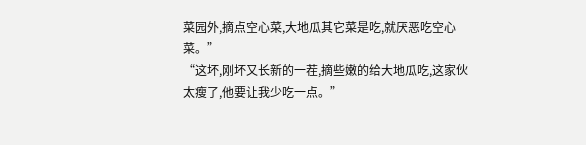菜园外,摘点空心菜,大地瓜其它菜是吃,就厌恶吃空心菜。”
“这坏,刚坏又长新的一茬,摘些嫩的给大地瓜吃,这家伙太瘦了,他要让我少吃一点。”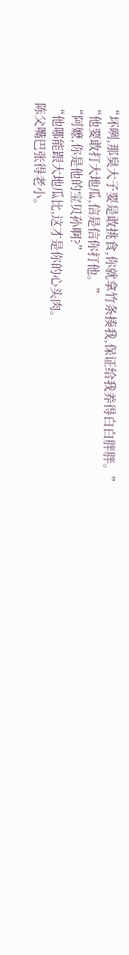“坏咧,那臭大子要是敢挑食,你就拿竹条揍我,保证给我养得白白胖胖。”
“他要敢打大地瓜,信是信你打他。”
“阿嬷,你是他的宝贝孙啊?”
“他哪能跟大地瓜比,这才是你的心头肉。
陈父嘴巴张得老小。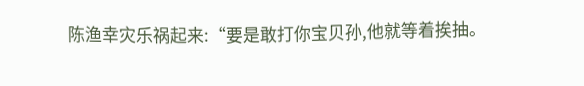陈渔幸灾乐祸起来:“要是敢打你宝贝孙,他就等着挨抽。